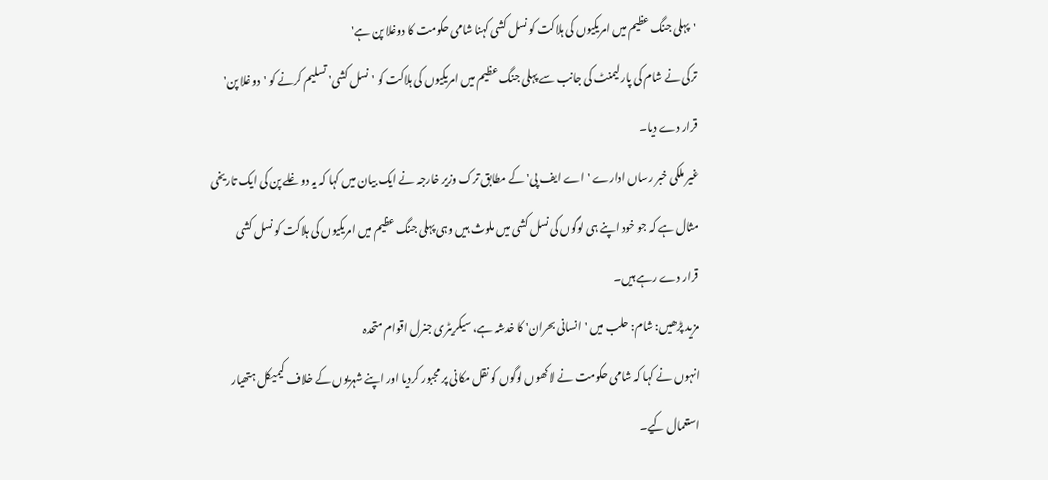'پہلی جنگ عظیم میں امریکیوں کی ہلاکت کو نسل کشی کہنا شامی حکومت کا دوغلا پن ہے'
ترکی نے شام کی پارلیمنٹ کی جانب سے پہلی جنگ عظیم میں امریکیوں کی ہلاکت کو 'نسل کشی' تسلیم کرنے کو 'دوغلا پن' قرار دے دیا۔
غیر ملکی خبر رساں ادارے 'اے ایف پی' کے مطابق ترک وزیر خارجہ نے ایک بیان میں کہا کہ یہ دوغلے پن کی ایک تاریخی مثال ہے کہ جو خود اپنے ہی لوگوں کی نسل کشی میں ملوث ہیں وہی پہلی جنگ عظیم میں امریکیوں کی ہلاکت کو نسل کشی قرار دے رہے ہیں۔
مزید پڑھیں: شام: حلب میں 'انسانی بحران' کا خدشہ ہے، سیکریٹری جنرل اقوام متحدہ
انہوں نے کہا کہ شامی حکومت نے لاکھوں لوگوں کو نقل مکانی پر مجبور کردیا اور اپنے شہریوں کے خلاف کیمیکل ہتھیار استعمال کیے۔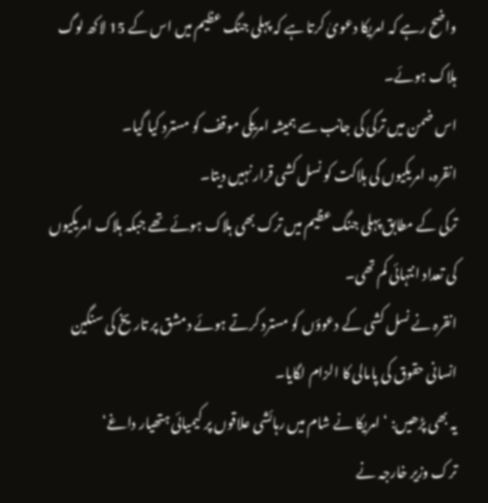واضح رہے کہ امریکا دعویٰ کرتا ہے کہ پہلی جنگ عظیم میں اس کے 15 لاکھ لوگ ہلاک ہوئے۔
اس ضمن میں ترکی کی جانب سے ہمیشہ امریکی موقف کو مسترد کیا گیا۔
انقرہ، امریکیوں کی ہلاکت کو نسل کشی قرار نہیں دیتا۔
ترکی کے مطابق پہلی جنگ عظیم میں ترک بھی ہلاک ہوئے تھے جبکہ ہلاک امریکیوں کی تعداد انتہائی کم تھی۔
انقرہ نے نسل کشی کے دعوؤں کو مسترد کرتے ہوئے دمشق پر تاریخ کی سنگین انسانی حقوق کی پامالی کا الزام لگایا۔
یہ بھی پڑھیں: ‘امریکا نے شام میں رہائشی علاقوں پر کیمیائی ہتھیار داغے‘
ترک وزیر خارجہ نے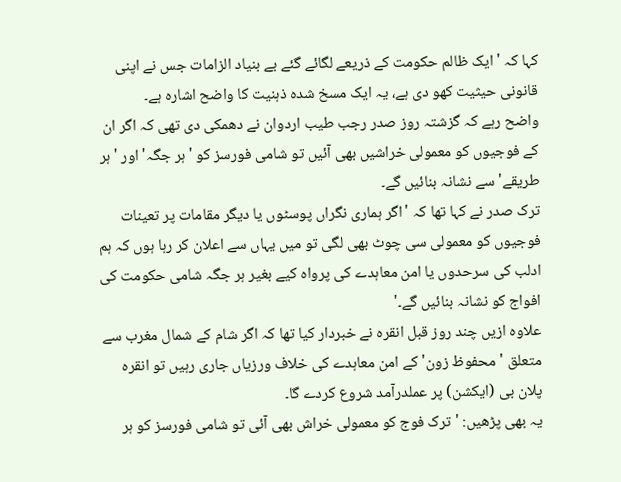کہا کہ 'ایک ظالم حکومت کے ذریعے لگائے گئے بے بنیاد الزامات جس نے اپنی قانونی حیثیت کھو دی ہے، یہ ایک مسخ شدہ ذہنیت کا واضح اشارہ ہے۔
واضح رہے کہ گزشتہ روز صدر رجب طیب اردوان نے دھمکی دی تھی کہ اگر ان کے فوجیوں کو معمولی خراشیں بھی آئیں تو شامی فورسز کو 'ہر جگہ' اور 'ہر طریقے' سے نشانہ بنائیں گے۔
ترک صدر نے کہا تھا کہ 'اگر ہماری نگراں پوسٹوں یا دیگر مقامات پر تعینات فوجیوں کو معمولی سی چوٹ بھی لگی تو میں یہاں سے اعلان کر رہا ہوں کہ ہم ادلب کی سرحدوں یا امن معاہدے کی پرواہ کیے بغیر ہر جگہ شامی حکومت کی افواج کو نشانہ بنائیں گے۔'
علاوہ ازیں چند روز قبل انقرہ نے خبردار کیا تھا کہ اگر شام کے شمال مغرب سے متعلق 'محفوظ زون' کے امن معاہدے کی خلاف ورزیاں جاری رہیں تو انقرہ پلان بی (ایکشن) پر عملدرآمد شروع کردے گا۔
یہ بھی پڑھیں: 'ترک فوج کو معمولی خراش بھی آئی تو شامی فورسز کو ہر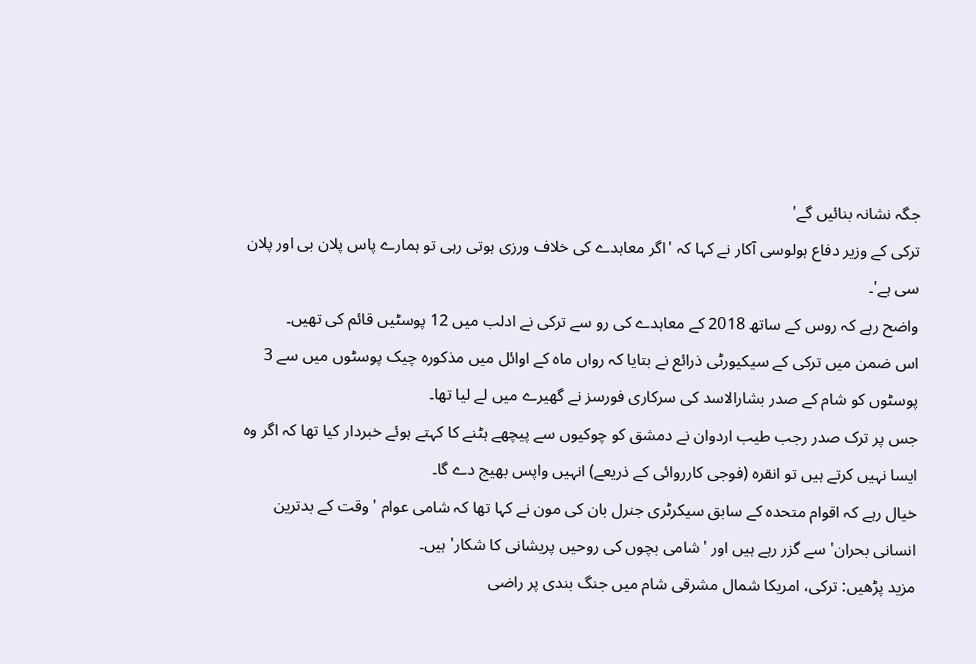جگہ نشانہ بنائیں گے'
ترکی کے وزیر دفاع ہولوسی آکار نے کہا کہ 'اگر معاہدے کی خلاف ورزی ہوتی رہی تو ہمارے پاس پلان بی اور پلان سی ہے'۔
واضح رہے کہ روس کے ساتھ 2018 کے معاہدے کی رو سے ترکی نے ادلب میں 12 پوسٹیں قائم کی تھیں۔
اس ضمن میں ترکی کے سیکیورٹی ذرائع نے بتایا کہ رواں ماہ کے اوائل میں مذکورہ چیک پوسٹوں میں سے 3 پوسٹوں کو شام کے صدر بشارالاسد کی سرکاری فورسز نے گھیرے میں لے لیا تھا۔
جس پر ترک صدر رجب طیب اردوان نے دمشق کو چوکیوں سے پیچھے ہٹنے کا کہتے ہوئے خبردار کیا تھا کہ اگر وہ ایسا نہیں کرتے ہیں تو انقرہ (فوجی کارروائی کے ذریعے) انہیں واپس بھیج دے گا۔
خیال رہے کہ اقوام متحدہ کے سابق سیکرٹری جنرل بان کی مون نے کہا تھا کہ شامی عوام 'وقت کے بدترین انسانی بحران' سے گزر رہے ہیں اور 'شامی بچوں کی روحیں پریشانی کا شکار' ہیں۔
مزید پڑھیں: ترکی، امریکا شمال مشرقی شام میں جنگ بندی پر راضی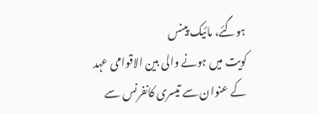ہوگئے، مائیک پینس
کویت میں ہونے والی بین الاقوامی عہد کے عنوان سے تیسری کانفرنس سے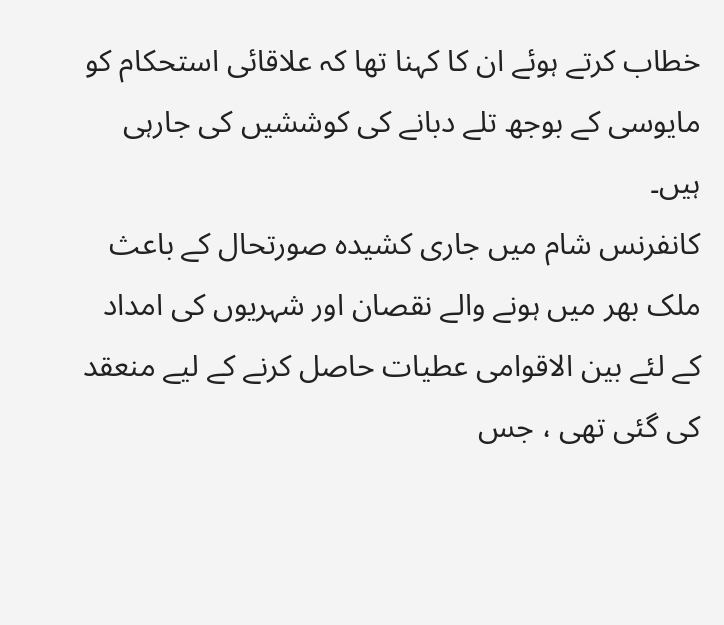خطاب کرتے ہوئے ان کا کہنا تھا کہ علاقائی استحکام کو مایوسی کے بوجھ تلے دبانے کی کوششیں کی جارہی ہیں۔
کانفرنس شام میں جاری کشیدہ صورتحال کے باعث ملک بھر میں ہونے والے نقصان اور شہریوں کی امداد کے لئے بین الاقوامی عطیات حاصل کرنے کے لیے منعقد کی گئی تھی ، جس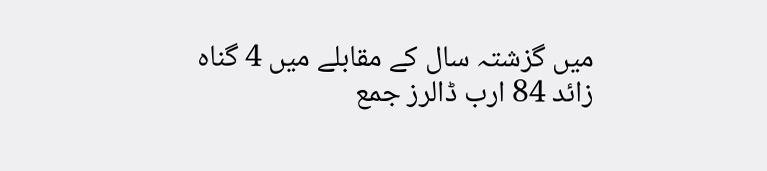میں گزشتہ سال کے مقابلے میں 4 گناہ زائد 84 ارب ڈالرز جمع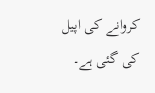کروانے کی اپیل کی گئی ہے۔